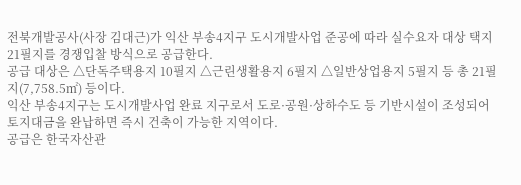전북개발공사(사장 김대근)가 익산 부송4지구 도시개발사업 준공에 따라 실수요자 대상 택지 21필지를 경쟁입찰 방식으로 공급한다.
공급 대상은 △단독주택용지 10필지 △근린생활용지 6필지 △일반상업용지 5필지 등 총 21필지(7,758.5㎡) 등이다.
익산 부송4지구는 도시개발사업 완료 지구로서 도로·공원·상하수도 등 기반시설이 조성되어 토지대금을 완납하면 즉시 건축이 가능한 지역이다.
공급은 한국자산관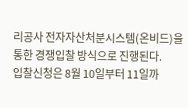리공사 전자자산처분시스템(온비드)을 통한 경쟁입찰 방식으로 진행된다.
입찰신청은 8월 10일부터 11일까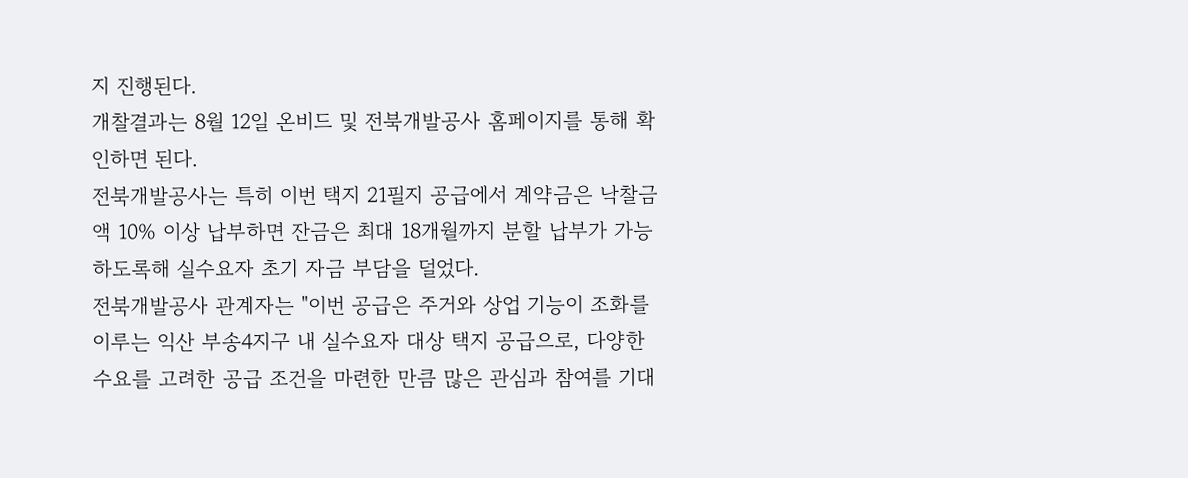지 진행된다.
개찰결과는 8월 12일 온비드 및 전북개발공사 홈페이지를 통해 확인하면 된다.
전북개발공사는 특히 이번 택지 21필지 공급에서 계약금은 낙찰금액 10% 이상 납부하면 잔금은 최대 18개월까지 분할 납부가 가능하도록해 실수요자 초기 자금 부담을 덜었다.
전북개발공사 관계자는 "이번 공급은 주거와 상업 기능이 조화를 이루는 익산 부송4지구 내 실수요자 대상 택지 공급으로, 다양한 수요를 고려한 공급 조건을 마련한 만큼 많은 관심과 참여를 기대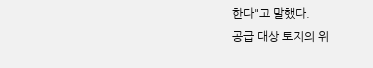한다"고 말했다.
공급 대상 토지의 위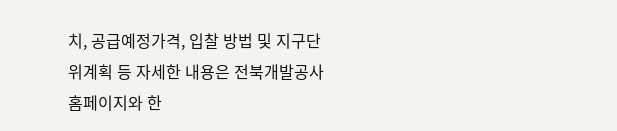치, 공급예정가격, 입찰 방법 및 지구단위계획 등 자세한 내용은 전북개발공사 홈페이지와 한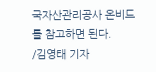국자산관리공사 온비드를 참고하면 된다.
/김영태 기자